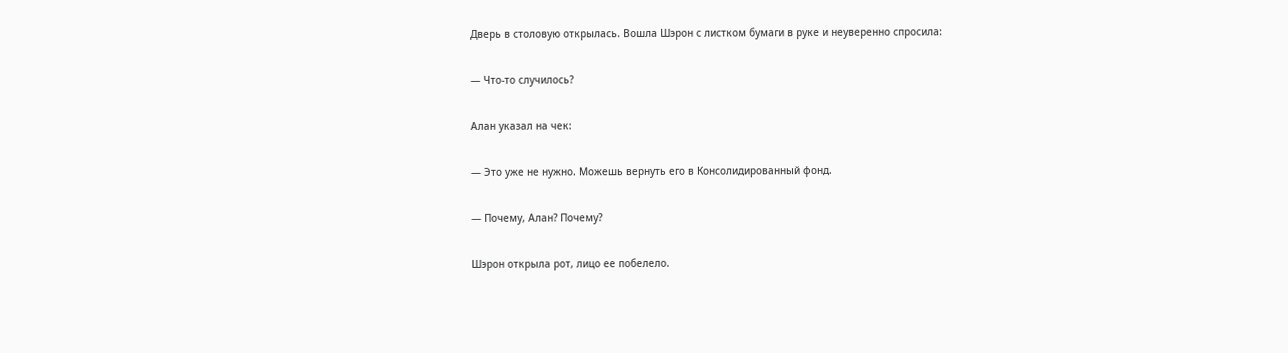Дверь в столовую открылась. Вошла Шэрон с листком бумаги в руке и неуверенно спросила:

— Что-то случилось?

Алан указал на чек:

— Это уже не нужно. Можешь вернуть его в Консолидированный фонд.

— Почему, Алан? Почему?

Шэрон открыла рот, лицо ее побелело.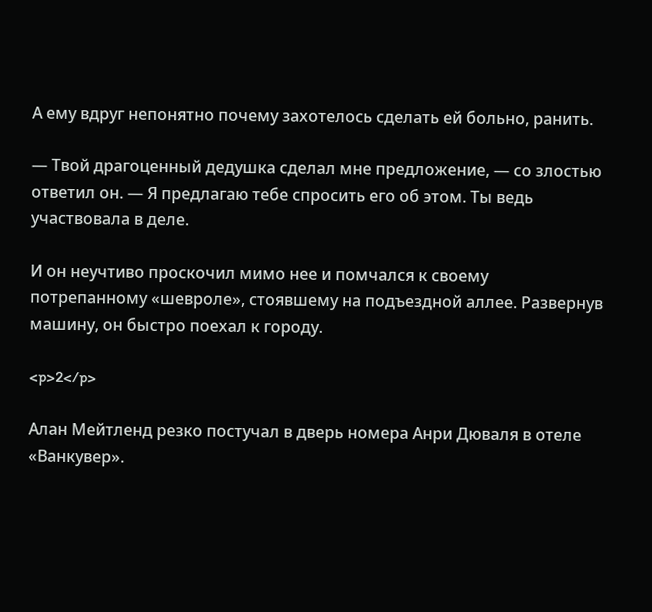А ему вдруг непонятно почему захотелось сделать ей больно, ранить.

— Твой драгоценный дедушка сделал мне предложение, — со злостью ответил он. — Я предлагаю тебе спросить его об этом. Ты ведь участвовала в деле.

И он неучтиво проскочил мимо нее и помчался к своему потрепанному «шевроле», стоявшему на подъездной аллее. Развернув машину, он быстро поехал к городу.

<p>2</p>

Алан Мейтленд резко постучал в дверь номера Анри Дюваля в отеле «Ванкувер».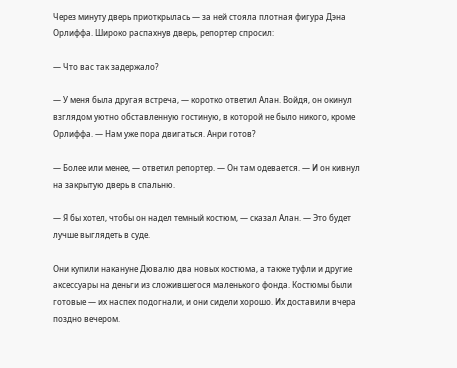Через минуту дверь приоткрылась — за ней стояла плотная фигура Дэна Орлиффа. Широко распахнув дверь, репортер спросил:

— Что вас так задержало?

— У меня была другая встреча, — коротко ответил Алан. Войдя, он окинул взглядом уютно обставленную гостиную, в которой не было никого, кроме Орлиффа. — Нам уже пора двигаться. Анри готов?

— Более или менее, — ответил репортер. — Он там одевается. — И он кивнул на закрытую дверь в спальню.

— Я бы хотел, чтобы он надел темный костюм, — сказал Алан. — Это будет лучше выглядеть в суде.

Они купили накануне Дювалю два новых костюма, а также туфли и другие аксессуары на деньги из сложившегося маленького фонда. Костюмы были готовые — их наспех подогнали, и они сидели хорошо. Их доставили вчера поздно вечером.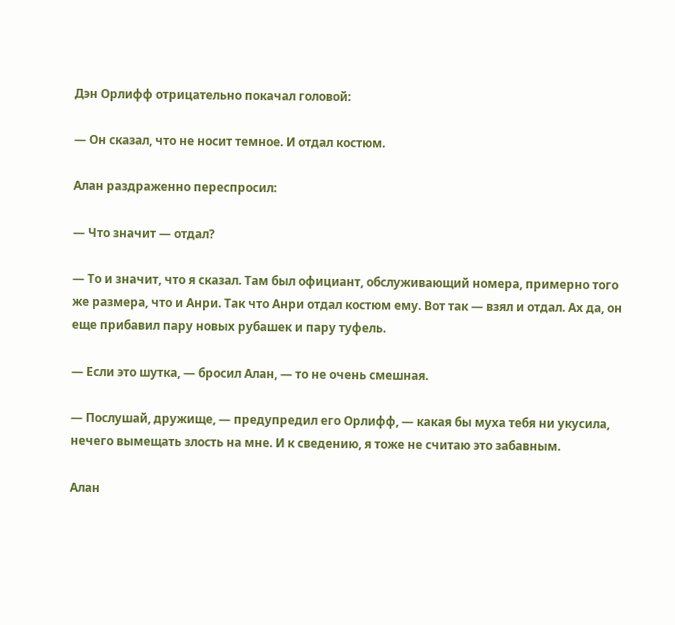Дэн Орлифф отрицательно покачал головой:

— Он сказал, что не носит темное. И отдал костюм.

Алан раздраженно переспросил:

— Что значит — отдал?

— То и значит, что я сказал. Там был официант, обслуживающий номера, примерно того же размера, что и Анри. Так что Анри отдал костюм ему. Вот так — взял и отдал. Ах да, он еще прибавил пару новых рубашек и пару туфель.

— Если это шутка, — бросил Алан, — то не очень смешная.

— Послушай, дружище, — предупредил его Орлифф, — какая бы муха тебя ни укусила, нечего вымещать злость на мне. И к сведению, я тоже не считаю это забавным.

Алан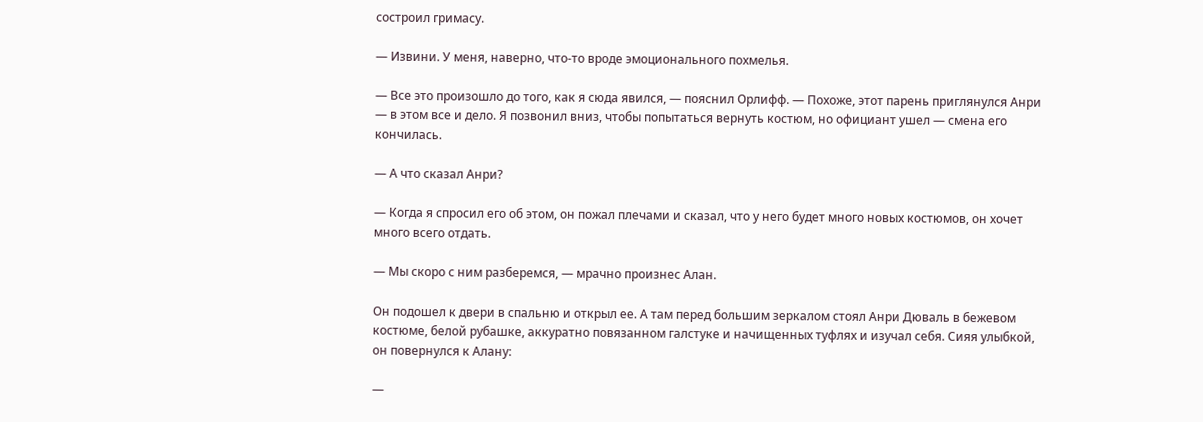состроил гримасу.

— Извини. У меня, наверно, что-то вроде эмоционального похмелья.

— Все это произошло до того, как я сюда явился, — пояснил Орлифф. — Похоже, этот парень приглянулся Анри — в этом все и дело. Я позвонил вниз, чтобы попытаться вернуть костюм, но официант ушел — смена его кончилась.

— А что сказал Анри?

— Когда я спросил его об этом, он пожал плечами и сказал, что у него будет много новых костюмов, он хочет много всего отдать.

— Мы скоро с ним разберемся, — мрачно произнес Алан.

Он подошел к двери в спальню и открыл ее. А там перед большим зеркалом стоял Анри Дюваль в бежевом костюме, белой рубашке, аккуратно повязанном галстуке и начищенных туфлях и изучал себя. Сияя улыбкой, он повернулся к Алану:

—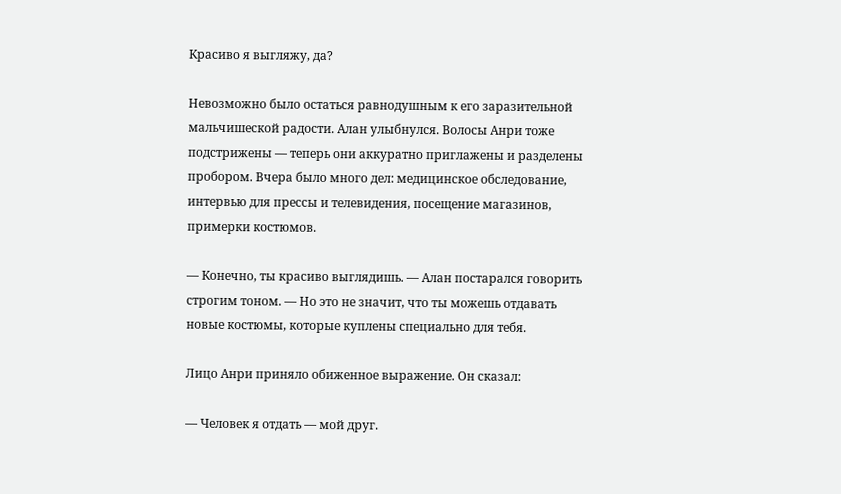Красиво я выгляжу, да?

Невозможно было остаться равнодушным к его заразительной мальчишеской радости. Алан улыбнулся. Волосы Анри тоже подстрижены — теперь они аккуратно приглажены и разделены пробором. Вчера было много дел: медицинское обследование, интервью для прессы и телевидения, посещение магазинов, примерки костюмов.

— Конечно, ты красиво выглядишь. — Алан постарался говорить строгим тоном. — Но это не значит, что ты можешь отдавать новые костюмы, которые куплены специально для тебя.

Лицо Анри приняло обиженное выражение. Он сказал:

— Человек я отдать — мой друг.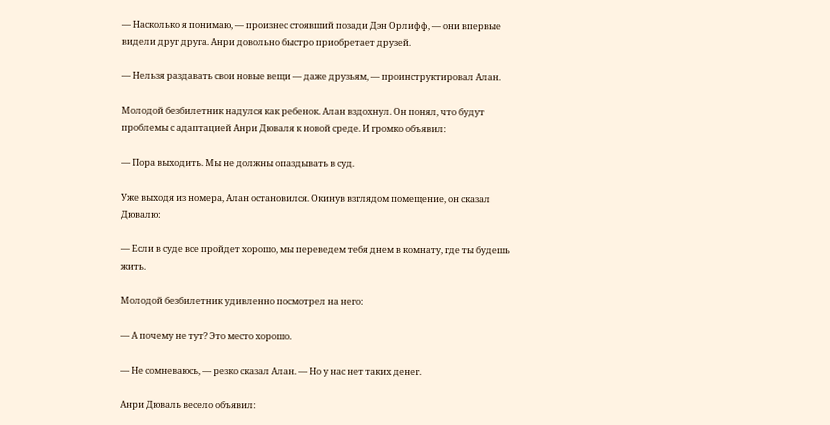— Насколько я понимаю, — произнес стоявший позади Дэн Орлифф, — они впервые видели друг друга. Анри довольно быстро приобретает друзей.

— Нельзя раздавать свои новые вещи — даже друзьям, — проинструктировал Алан.

Молодой безбилетник надулся как ребенок. Алан вздохнул. Он понял, что будут проблемы с адаптацией Анри Дюваля к новой среде. И громко объявил:

— Пора выходить. Мы не должны опаздывать в суд.

Уже выходя из номера, Алан остановился. Окинув взглядом помещение, он сказал Дювалю:

— Если в суде все пройдет хорошо, мы переведем тебя днем в комнату, где ты будешь жить.

Молодой безбилетник удивленно посмотрел на него:

— А почему не тут? Это место хорошо.

— Не сомневаюсь, — резко сказал Алан. — Но у нас нет таких денег.

Анри Дюваль весело объявил: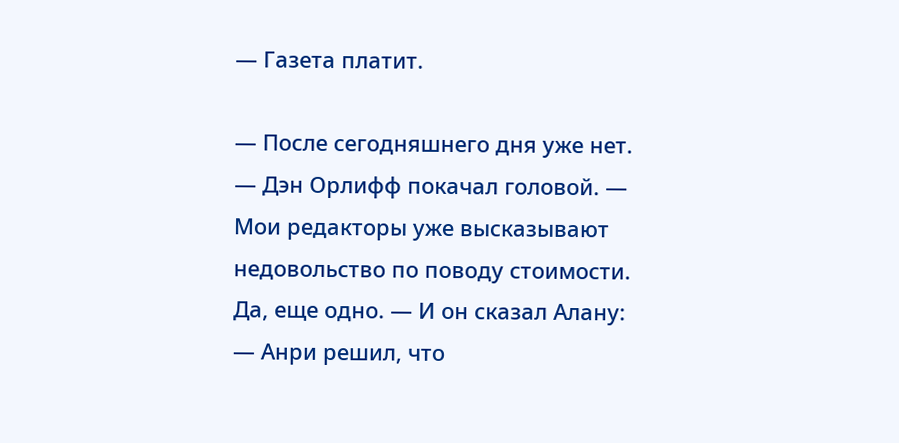— Газета платит.

— После сегодняшнего дня уже нет. — Дэн Орлифф покачал головой. — Мои редакторы уже высказывают недовольство по поводу стоимости. Да, еще одно. — И он сказал Алану: — Анри решил, что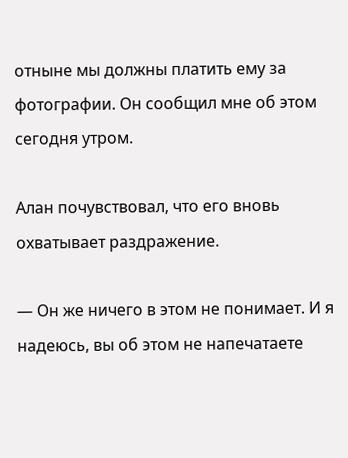отныне мы должны платить ему за фотографии. Он сообщил мне об этом сегодня утром.

Алан почувствовал, что его вновь охватывает раздражение.

— Он же ничего в этом не понимает. И я надеюсь, вы об этом не напечатаете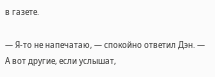в газете.

— Я-то не напечатаю, — спокойно ответил Дэн. — А вот другие, если услышат,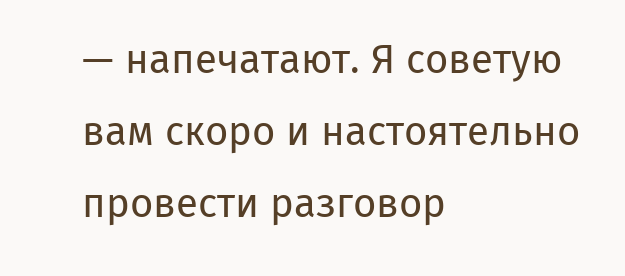— напечатают. Я советую вам скоро и настоятельно провести разговор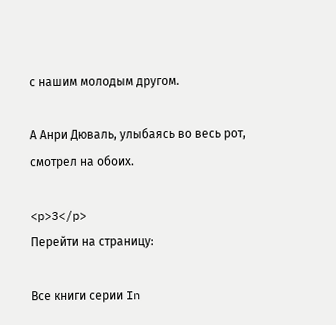с нашим молодым другом.

А Анри Дюваль, улыбаясь во весь рот, смотрел на обоих.

<p>3</p>
Перейти на страницу:

Все книги серии In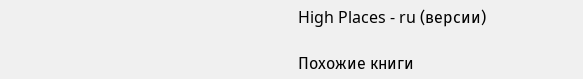High Places - ru (версии)

Похожие книги